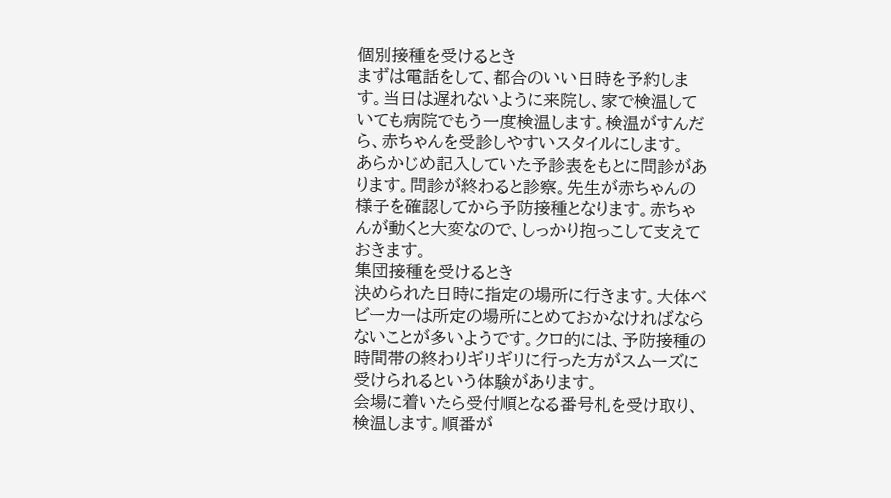個別接種を受けるとき
まずは電話をして、都合のいい日時を予約します。当日は遅れないように来院し、家で検温していても病院でもう一度検温します。検温がすんだら、赤ちゃんを受診しやすいスタイルにします。
あらかじめ記入していた予診表をもとに問診があります。問診が終わると診察。先生が赤ちゃんの様子を確認してから予防接種となります。赤ちゃんが動くと大変なので、しっかり抱っこして支えておきます。
集団接種を受けるとき
決められた日時に指定の場所に行きます。大体ベビーカーは所定の場所にとめておかなければならないことが多いようです。クロ的には、予防接種の時間帯の終わりギリギリに行った方がスムーズに受けられるという体験があります。
会場に着いたら受付順となる番号札を受け取り、検温します。順番が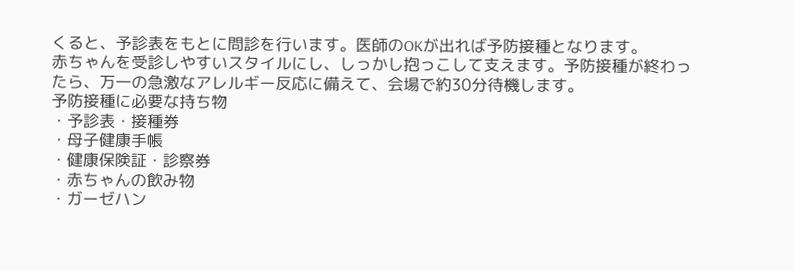くると、予診表をもとに問診を行います。医師のOKが出れば予防接種となります。
赤ちゃんを受診しやすいスタイルにし、しっかし抱っこして支えます。予防接種が終わったら、万一の急激なアレルギー反応に備えて、会場で約30分待機します。
予防接種に必要な持ち物
・予診表・接種券
・母子健康手帳
・健康保険証・診察券
・赤ちゃんの飲み物
・ガーゼハン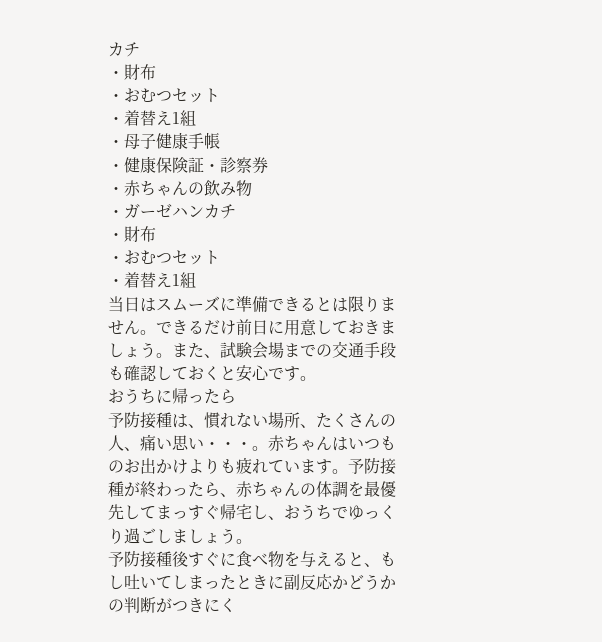カチ
・財布
・おむつセット
・着替え1組
・母子健康手帳
・健康保険証・診察券
・赤ちゃんの飲み物
・ガーゼハンカチ
・財布
・おむつセット
・着替え1組
当日はスムーズに準備できるとは限りません。できるだけ前日に用意しておきましょう。また、試験会場までの交通手段も確認しておくと安心です。
おうちに帰ったら
予防接種は、慣れない場所、たくさんの人、痛い思い・・・。赤ちゃんはいつものお出かけよりも疲れています。予防接種が終わったら、赤ちゃんの体調を最優先してまっすぐ帰宅し、おうちでゆっくり過ごしましょう。
予防接種後すぐに食べ物を与えると、もし吐いてしまったときに副反応かどうかの判断がつきにく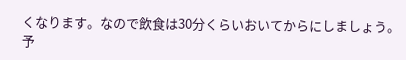くなります。なので飲食は30分くらいおいてからにしましょう。
予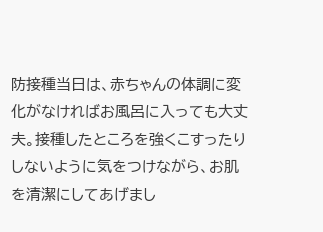防接種当日は、赤ちゃんの体調に変化がなければお風呂に入っても大丈夫。接種したところを強くこすったりしないように気をつけながら、お肌を清潔にしてあげまし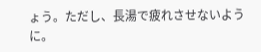ょう。ただし、長湯で疲れさせないように。